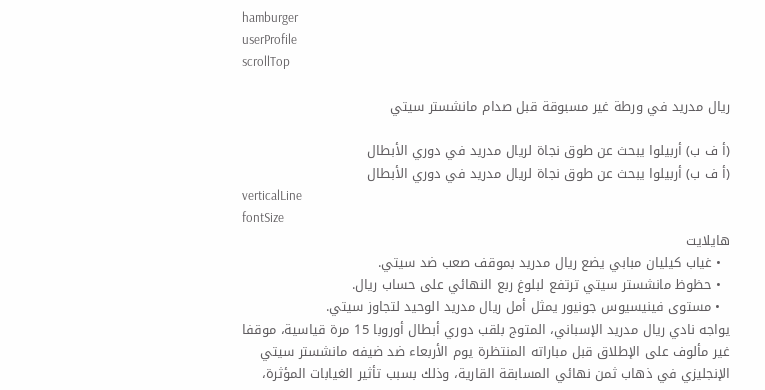hamburger
userProfile
scrollTop

ريال مدريد في ورطة غير مسبوقة قبل صدام مانشستر سيتي

(أ ف ب) أربيلوا يبحث عن طوق نجاة لريال مدريد في دوري الأبطال
(أ ف ب) أربيلوا يبحث عن طوق نجاة لريال مدريد في دوري الأبطال
verticalLine
fontSize
هايلايت
  • غياب كيليان مبابي يضع ريال مدريد بموقف صعب ضد سيتي.
  • حظوظ مانشستر سيتي ترتفع لبلوغ ربع النهائي على حساب ريال.
  • مستوى فينيسيوس جونيور يمثل أمل ريال مدريد الوحيد لتجاوز سيتي.
يواجه نادي ريال مدريد الإسباني، المتوج بلقب دوري أبطال أوروبا 15 مرة قياسية، موقفا غير مألوف على الإطلاق قبل مباراته المنتظرة يوم الأربعاء ضد ضيفه مانشستر سيتي الإنجليزي في ذهاب ثمن نهائي المسابقة القارية، وذلك بسبب تأثير الغيابات المؤثرة،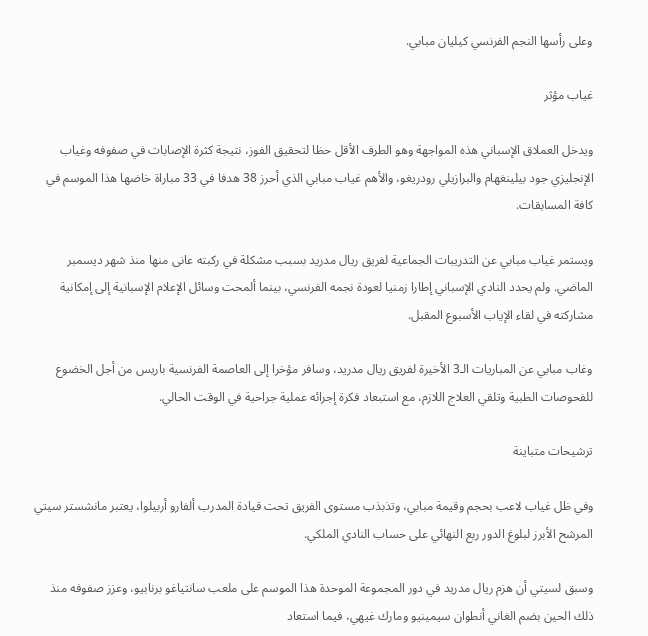وعلى رأسها النجم الفرنسي كيليان مبابي.

غياب مؤثر

ويدخل العملاق الإسباني هذه المواجهة وهو الطرف الأقل حظا لتحقيق الفوز، نتيجة كثرة الإصابات في صفوفه وغياب الإنجليزي جود بيلينغهام والبرازيلي رودريغو، والأهم غياب مبابي الذي أحرز 38 هدفا في 33 مباراة خاضها هذا الموسم في كافة المسابقات.

ويستمر غياب مبابي عن التدريبات الجماعية لفريق ريال مدريد بسبب مشكلة في ركبته عانى منها منذ شهر ديسمبر الماضي. ولم يحدد النادي الإسباني إطارا زمنيا لعودة نجمه الفرنسي، بينما ألمحت وسائل الإعلام الإسبانية إلى إمكانية مشاركته في لقاء الإياب الأسبوع المقبل.

وغاب مبابي عن المباريات الـ3 الأخيرة لفريق ريال مدريد، وسافر مؤخرا إلى العاصمة الفرنسية باريس من أجل الخضوع للفحوصات الطبية وتلقي العلاج اللازم، مع استبعاد فكرة إجرائه عملية جراحية في الوقت الحالي.

ترشيحات متباينة

وفي ظل غياب لاعب بحجم وقيمة مبابي، وتذبذب مستوى الفريق تحت قيادة المدرب ألفارو أربيلوا، يعتبر مانشستر سيتي المرشح الأبرز لبلوغ الدور ربع النهائي على حساب النادي الملكي.

وسبق لسيتي أن هزم ريال مدريد في دور المجموعة الموحدة هذا الموسم على ملعب سانتياغو برنابيو، وعزز صفوفه منذ ذلك الحين بضم الغاني أنطوان سيمينيو ومارك غيهي، فيما استعاد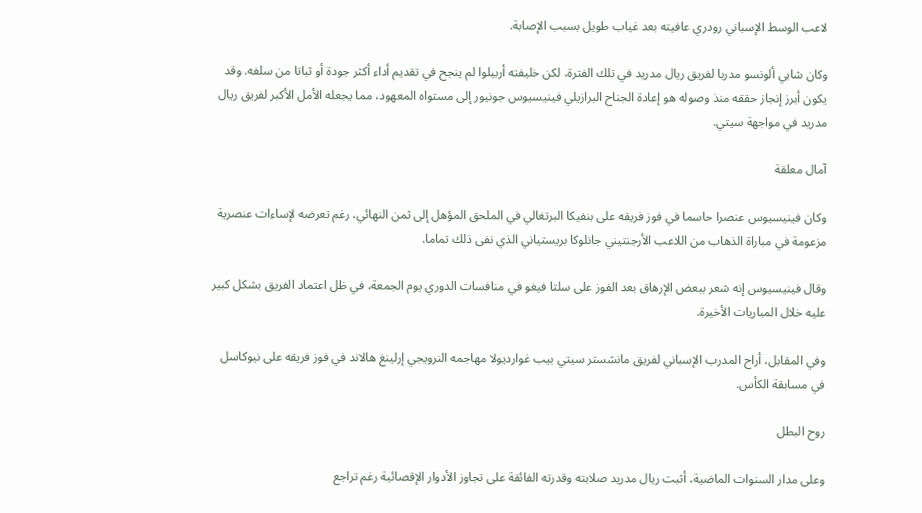لاعب الوسط الإسباني رودري عافيته بعد غياب طويل بسبب الإصابة.

وكان شابي ألونسو مدربا لفريق ريال مدريد في تلك الفترة، لكن خليفته أربيلوا لم ينجح في تقديم أداء أكثر جودة أو ثباتا من سلفه. وقد يكون أبرز إنجاز حققه منذ وصوله هو إعادة الجناح البرازيلي فينيسيوس جونيور إلى مستواه المعهود، مما يجعله الأمل الأكبر لفريق ريال مدريد في مواجهة سيتي.

آمال معلقة

وكان فينيسيوس عنصرا حاسما في فوز فريقه على بنفيكا البرتغالي في الملحق المؤهل إلى ثمن النهائي، رغم تعرضه لإساءات عنصرية مزعومة في مباراة الذهاب من اللاعب الأرجنتيني جانلوكا بريستياني الذي نفى ذلك تماما.

وقال فينيسيوس إنه شعر ببعض الإرهاق بعد الفوز على سلتا فيغو في منافسات الدوري يوم الجمعة، في ظل اعتماد الفريق بشكل كبير عليه خلال المباريات الأخيرة.

وفي المقابل، أراح المدرب الإسباني لفريق مانشستر سيتي بيب غوارديولا مهاجمه النرويجي إرلينغ هالاند في فوز فريقه على نيوكاسل في مسابقة الكأس.

روح البطل

وعلى مدار السنوات الماضية، أثبت ريال مدريد صلابته وقدرته الفائقة على تجاوز الأدوار الإقصائية رغم تراجع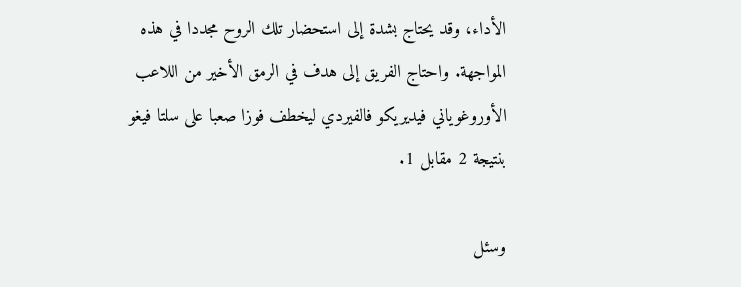الأداء، وقد يحتاج بشدة إلى استحضار تلك الروح مجددا في هذه المواجهة. واحتاج الفريق إلى هدف في الرمق الأخير من اللاعب الأوروغوياني فيديريكو فالفيردي ليخطف فوزا صعبا على سلتا فيغو بنتيجة 2 مقابل 1.

وسئل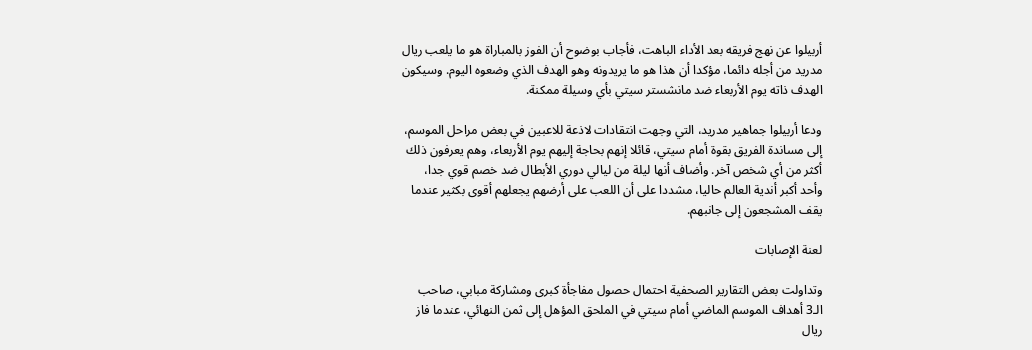أربيلوا عن نهج فريقه بعد الأداء الباهت، فأجاب بوضوح أن الفوز بالمباراة هو ما يلعب ريال مدريد من أجله دائما، مؤكدا أن هذا هو ما يريدونه وهو الهدف الذي وضعوه اليوم. وسيكون الهدف ذاته يوم الأربعاء ضد مانشستر سيتي بأي وسيلة ممكنة.

ودعا أربيلوا جماهير مدريد، التي وجهت انتقادات لاذعة للاعبين في بعض مراحل الموسم، إلى مساندة الفريق بقوة أمام سيتي، قائلا إنهم بحاجة إليهم يوم الأربعاء، وهم يعرفون ذلك أكثر من أي شخص آخر. وأضاف أنها ليلة من ليالي دوري الأبطال ضد خصم قوي جدا، وأحد أكبر أندية العالم حاليا، مشددا على أن اللعب على أرضهم يجعلهم أقوى بكثير عندما يقف المشجعون إلى جانبهم.

لعنة الإصابات

وتداولت بعض التقارير الصحفية احتمال حصول مفاجأة كبرى ومشاركة مبابي، صاحب الـ3 أهداف الموسم الماضي أمام سيتي في الملحق المؤهل إلى ثمن النهائي، عندما فاز ريال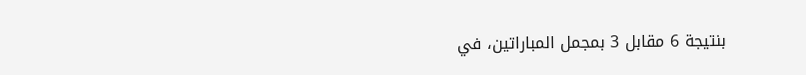بنتيجة 6 مقابل 3 بمجمل المباراتين، في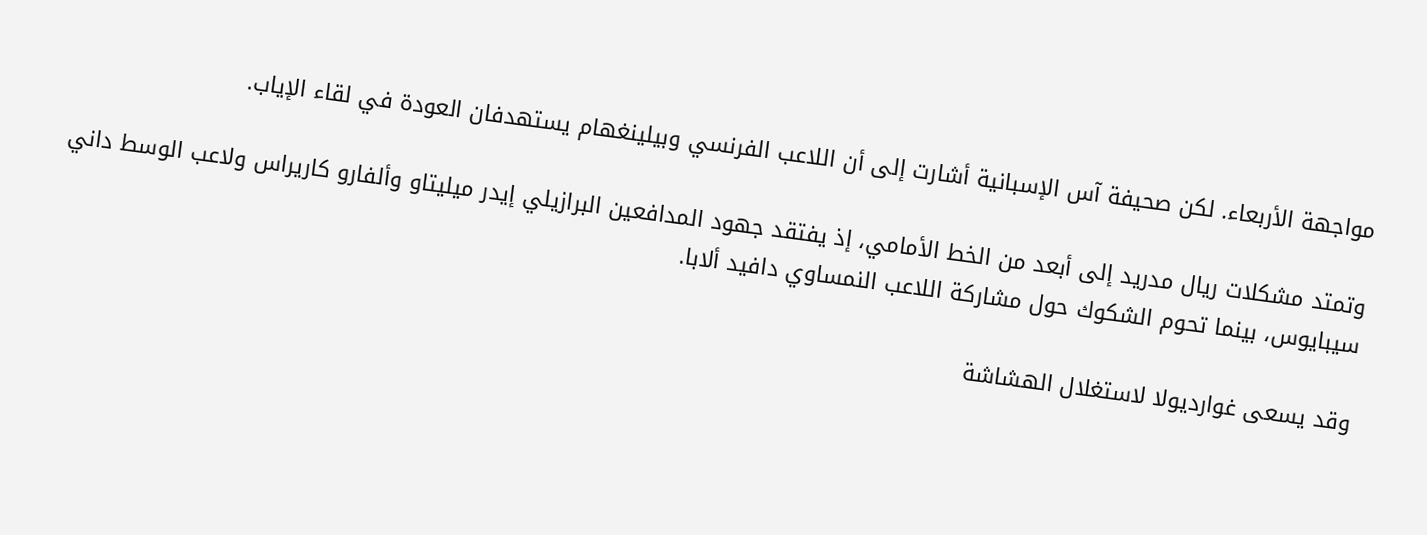مواجهة الأربعاء. لكن صحيفة آس الإسبانية أشارت إلى أن اللاعب الفرنسي وبيلينغهام يستهدفان العودة في لقاء الإياب.

وتمتد مشكلات ريال مدريد إلى أبعد من الخط الأمامي، إذ يفتقد جهود المدافعين البرازيلي إيدر ميليتاو وألفارو كاريراس ولاعب الوسط داني سيبايوس، بينما تحوم الشكوك حول مشاركة اللاعب النمساوي دافيد ألابا.

وقد يسعى غوارديولا لاستغلال الهشاشة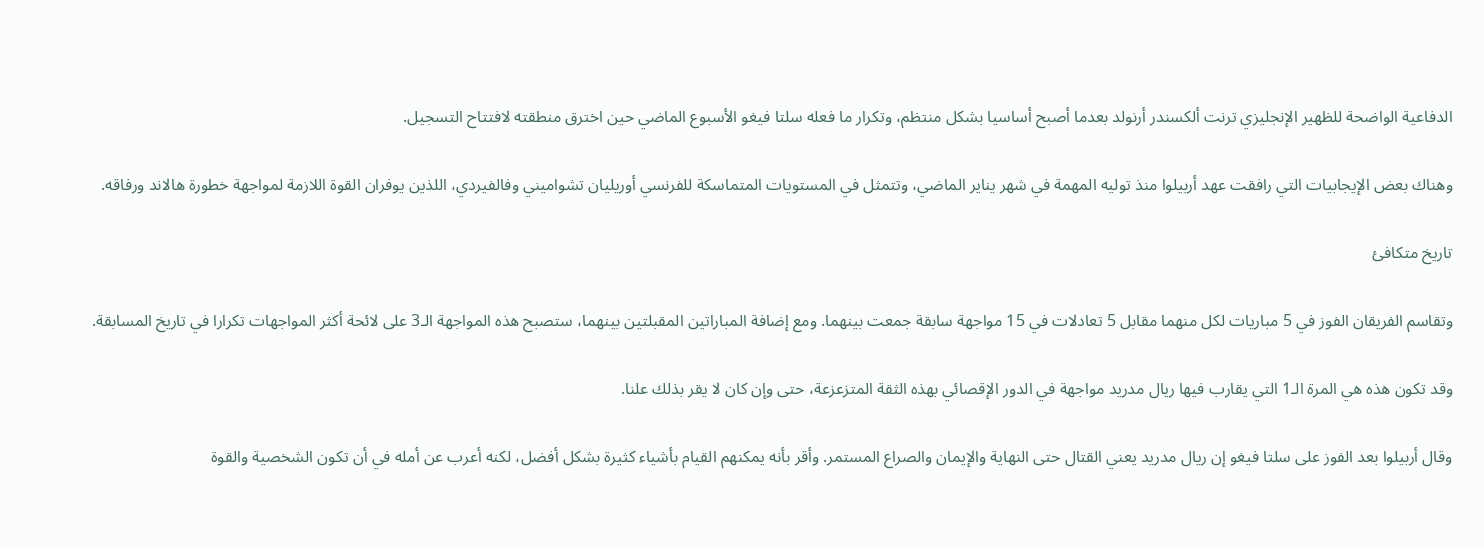الدفاعية الواضحة للظهير الإنجليزي ترنت ألكسندر أرنولد بعدما أصبح أساسيا بشكل منتظم، وتكرار ما فعله سلتا فيغو الأسبوع الماضي حين اخترق منطقته لافتتاح التسجيل.

وهناك بعض الإيجابيات التي رافقت عهد أربيلوا منذ توليه المهمة في شهر يناير الماضي، وتتمثل في المستويات المتماسكة للفرنسي أوريليان تشواميني وفالفيردي، اللذين يوفران القوة اللازمة لمواجهة خطورة هالاند ورفاقه.

تاريخ متكافئ

وتقاسم الفريقان الفوز في 5 مباريات لكل منهما مقابل 5 تعادلات في 15 مواجهة سابقة جمعت بينهما. ومع إضافة المباراتين المقبلتين بينهما، ستصبح هذه المواجهة الـ3 على لائحة أكثر المواجهات تكرارا في تاريخ المسابقة.

وقد تكون هذه هي المرة الـ1 التي يقارب فيها ريال مدريد مواجهة في الدور الإقصائي بهذه الثقة المتزعزعة، حتى وإن كان لا يقر بذلك علنا.

وقال أربيلوا بعد الفوز على سلتا فيغو إن ريال مدريد يعني القتال حتى النهاية والإيمان والصراع المستمر. وأقر بأنه يمكنهم القيام بأشياء كثيرة بشكل أفضل، لكنه أعرب عن أمله في أن تكون الشخصية والقوة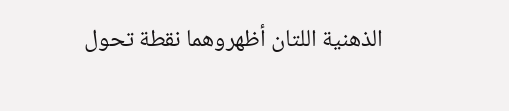الذهنية اللتان أظهروهما نقطة تحول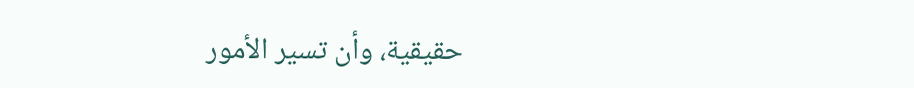حقيقية، وأن تسير الأمور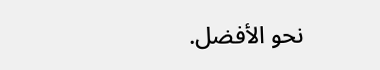نحو الأفضل.